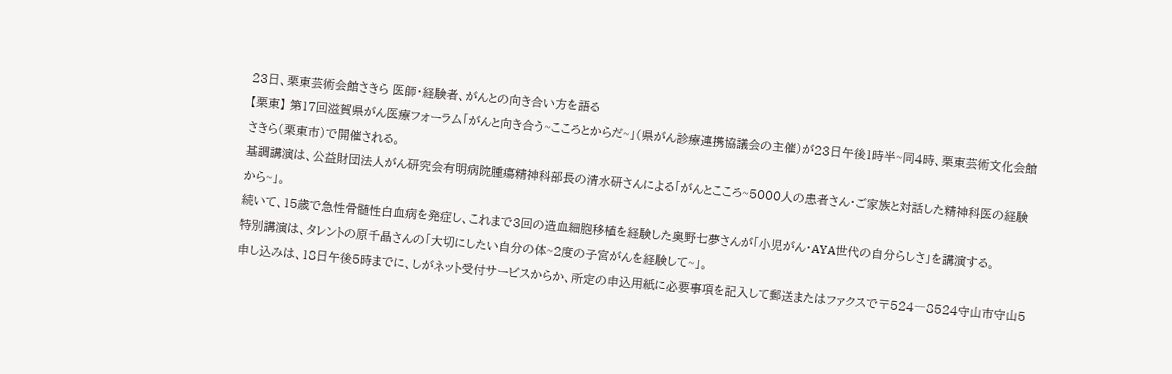23日、栗東芸術会館さきら 医師・経験者、がんとの向き合い方を語る
【栗東】 第17回滋賀県がん医療フォーラム「がんと向き合う~こころとからだ~」(県がん診療連携協議会の主催)が23日午後1時半~同4時、栗東芸術文化会館さきら(栗東市)で開催される。
基調講演は、公益財団法人がん研究会有明病院腫瘍精神科部長の清水研さんによる「がんとこころ~5000人の患者さん・ご家族と対話した精神科医の経験から~」。
続いて、15歳で急性骨髄性白血病を発症し、これまで3回の造血細胞移植を経験した奥野七夢さんが「小児がん・AYA世代の自分らしさ」を講演する。
特別講演は、タレントの原千晶さんの「大切にしたい自分の体~2度の子宮がんを経験して~」。
申し込みは、18日午後5時までに、しがネット受付サービスからか、所定の申込用紙に必要事項を記入して郵送またはファクスで〒524―8524守山市守山5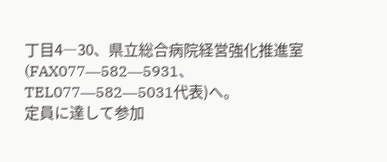丁目4―30、県立総合病院経営強化推進室(FAX077―582―5931、TEL077―582―5031代表)へ。
定員に達して参加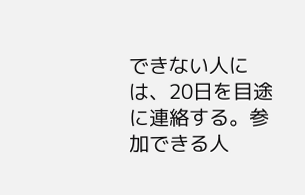できない人には、20日を目途に連絡する。参加できる人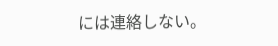には連絡しない。